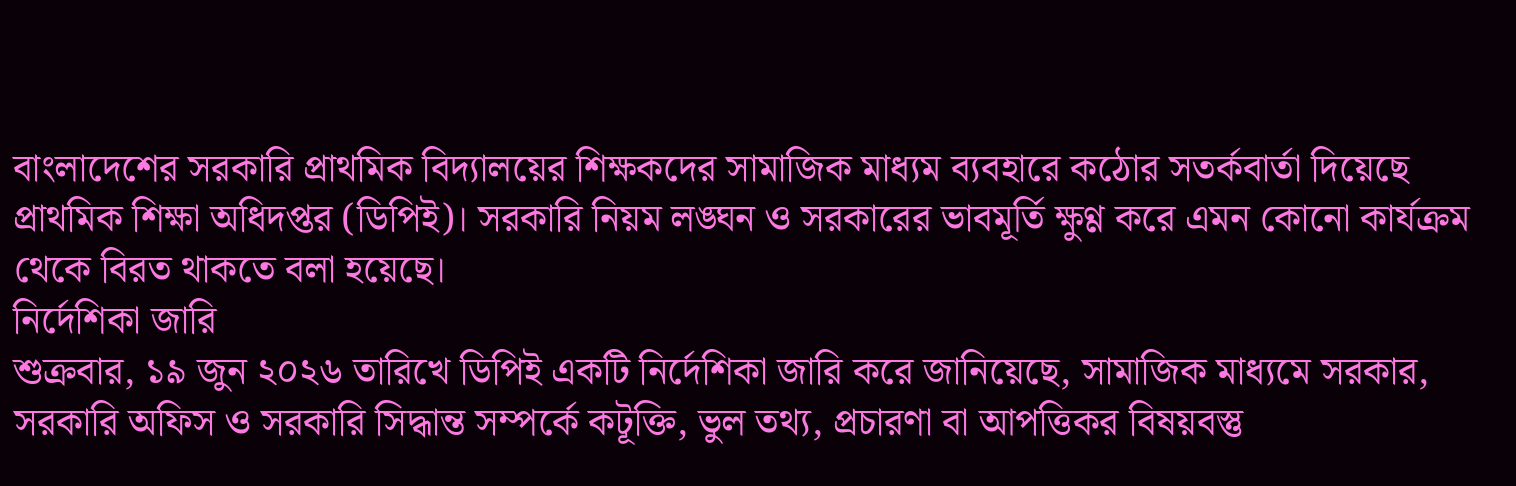বাংলাদেশের সরকারি প্রাথমিক বিদ্যালয়ের শিক্ষকদের সামাজিক মাধ্যম ব্যবহারে কঠোর সতর্কবার্তা দিয়েছে প্রাথমিক শিক্ষা অধিদপ্তর (ডিপিই)। সরকারি নিয়ম লঙ্ঘন ও সরকারের ভাবমূর্তি ক্ষুণ্ণ করে এমন কোনো কার্যক্রম থেকে বিরত থাকতে বলা হয়েছে।
নির্দেশিকা জারি
শুক্রবার, ১৯ জুন ২০২৬ তারিখে ডিপিই একটি নির্দেশিকা জারি করে জানিয়েছে, সামাজিক মাধ্যমে সরকার, সরকারি অফিস ও সরকারি সিদ্ধান্ত সম্পর্কে কটূক্তি, ভুল তথ্য, প্রচারণা বা আপত্তিকর বিষয়বস্তু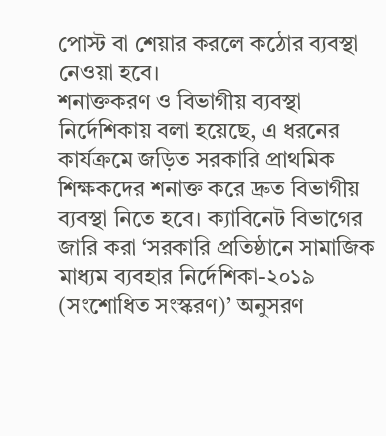পোস্ট বা শেয়ার করলে কঠোর ব্যবস্থা নেওয়া হবে।
শনাক্তকরণ ও বিভাগীয় ব্যবস্থা
নির্দেশিকায় বলা হয়েছে, এ ধরনের কার্যক্রমে জড়িত সরকারি প্রাথমিক শিক্ষকদের শনাক্ত করে দ্রুত বিভাগীয় ব্যবস্থা নিতে হবে। ক্যাবিনেট বিভাগের জারি করা ‘সরকারি প্রতিষ্ঠানে সামাজিক মাধ্যম ব্যবহার নির্দেশিকা-২০১৯ (সংশোধিত সংস্করণ)’ অনুসরণ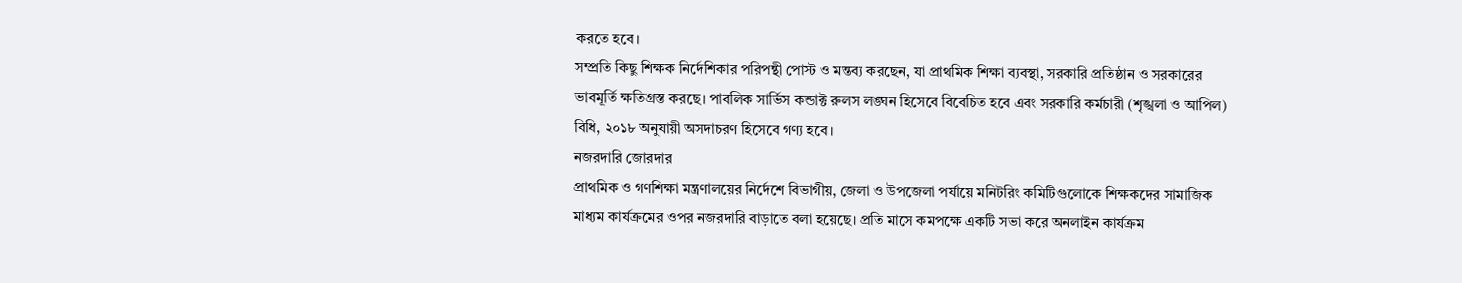করতে হবে।
সম্প্রতি কিছু শিক্ষক নির্দেশিকার পরিপন্থী পোস্ট ও মন্তব্য করছেন, যা প্রাথমিক শিক্ষা ব্যবস্থা, সরকারি প্রতিষ্ঠান ও সরকারের ভাবমূর্তি ক্ষতিগ্রস্ত করছে। পাবলিক সার্ভিস কন্ডাক্ট রুলস লঙ্ঘন হিসেবে বিবেচিত হবে এবং সরকারি কর্মচারী (শৃঙ্খলা ও আপিল) বিধি, ২০১৮ অনুযায়ী অসদাচরণ হিসেবে গণ্য হবে।
নজরদারি জোরদার
প্রাথমিক ও গণশিক্ষা মন্ত্রণালয়ের নির্দেশে বিভাগীয়, জেলা ও উপজেলা পর্যায়ে মনিটরিং কমিটিগুলোকে শিক্ষকদের সামাজিক মাধ্যম কার্যক্রমের ওপর নজরদারি বাড়াতে বলা হয়েছে। প্রতি মাসে কমপক্ষে একটি সভা করে অনলাইন কার্যক্রম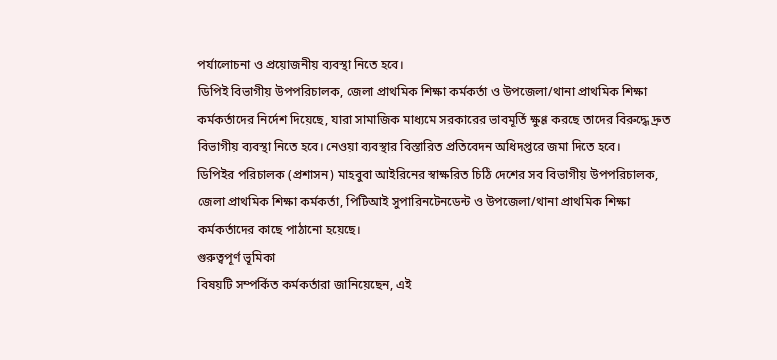পর্যালোচনা ও প্রয়োজনীয় ব্যবস্থা নিতে হবে।
ডিপিই বিভাগীয় উপপরিচালক, জেলা প্রাথমিক শিক্ষা কর্মকর্তা ও উপজেলা/থানা প্রাথমিক শিক্ষা কর্মকর্তাদের নির্দেশ দিয়েছে, যারা সামাজিক মাধ্যমে সরকারের ভাবমূর্তি ক্ষুণ্ণ করছে তাদের বিরুদ্ধে দ্রুত বিভাগীয় ব্যবস্থা নিতে হবে। নেওয়া ব্যবস্থার বিস্তারিত প্রতিবেদন অধিদপ্তরে জমা দিতে হবে।
ডিপিইর পরিচালক (প্রশাসন) মাহবুবা আইরিনের স্বাক্ষরিত চিঠি দেশের সব বিভাগীয় উপপরিচালক, জেলা প্রাথমিক শিক্ষা কর্মকর্তা, পিটিআই সুপারিনটেনডেন্ট ও উপজেলা/থানা প্রাথমিক শিক্ষা কর্মকর্তাদের কাছে পাঠানো হয়েছে।
গুরুত্বপূর্ণ ভূমিকা
বিষয়টি সম্পর্কিত কর্মকর্তারা জানিয়েছেন, এই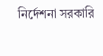নির্দেশনা সরকারি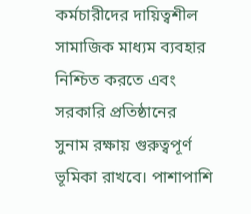কর্মচারীদের দায়িত্বশীল সামাজিক মাধ্যম ব্যবহার নিশ্চিত করতে এবং সরকারি প্রতিষ্ঠানের সুনাম রক্ষায় গুরুত্বপূর্ণ ভূমিকা রাখবে। পাশাপাশি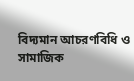বিদ্যমান আচরণবিধি ও সামাজিক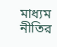মাধ্যম নীতির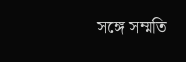সঙ্গে সম্মতি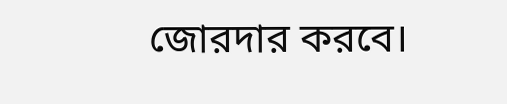জোরদার করবে।